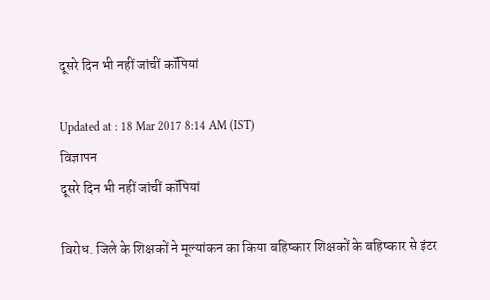दूसरे दिन भी नहीं जांचीं कॉपियां

Updated at : 18 Mar 2017 8:14 AM (IST)
विज्ञापन
दूसरे दिन भी नहीं जांचीं कॉपियां

विरोध. जिले के शिक्षकों ने मूल्यांकन का किया बहिष्कार शिक्षकों के बहिष्कार से इंटर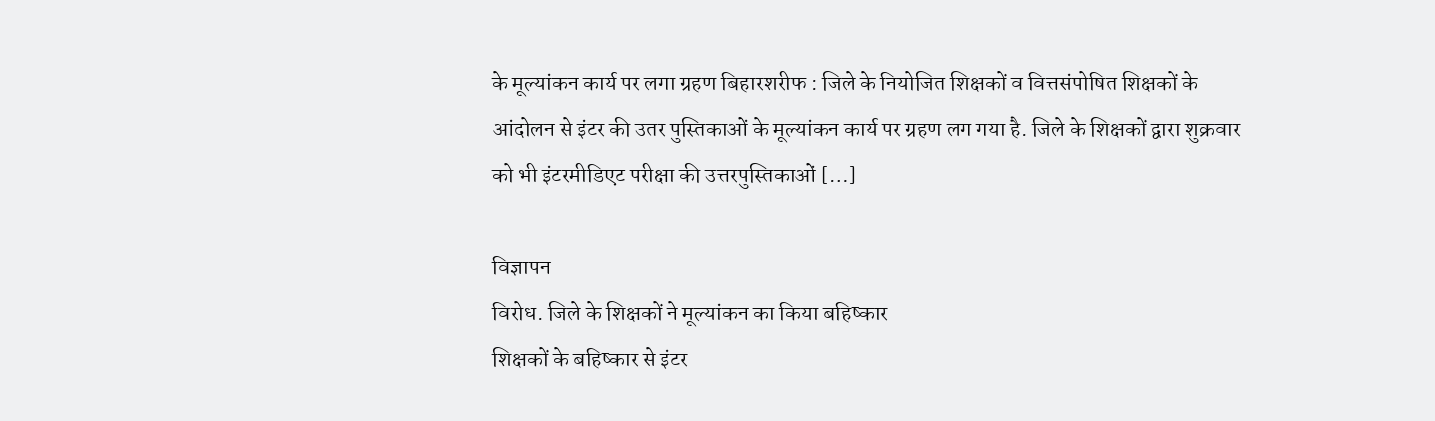के मूल्यांकन कार्य पर लगा ग्रहण बिहारशरीफ : जिले के नियोजित शिक्षकों व वित्तसंपोषित शिक्षकों के आंदोलन से इंटर की उतर पुस्तिकाओं के मूल्यांकन कार्य पर ग्रहण लग गया है. जिले के शिक्षकों द्वारा शुक्रवार को भी इंटरमीडिएट परीक्षा की उत्तरपुस्तिकाओं […]

विज्ञापन
विरोध. जिले के शिक्षकों ने मूल्यांकन का किया बहिष्कार
शिक्षकों के बहिष्कार से इंटर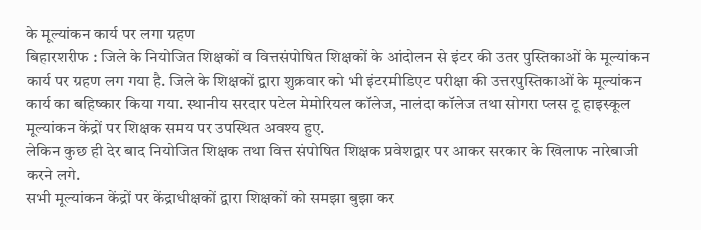के मूल्यांकन कार्य पर लगा ग्रहण
बिहारशरीफ : जिले के नियोजित शिक्षकों व वित्तसंपोषित शिक्षकों के आंदोलन से इंटर की उतर पुस्तिकाओं के मूल्यांकन कार्य पर ग्रहण लग गया है. जिले के शिक्षकों द्वारा शुक्रवार को भी इंटरमीडिएट परीक्षा की उत्तरपुस्तिकाओं के मूल्यांकन कार्य का बहिष्कार किया गया. स्थानीय सरदार पटेल मेमोरियल कॉलेज, नालंदा कॉलेज तथा सोगरा प्लस टू हाइस्कूल मूल्यांकन केंद्रों पर शिक्षक समय पर उपस्थित अवश्य हुए.
लेकिन कुछ ही देर बाद नियोजित शिक्षक तथा वित्त संपोषित शिक्षक प्रवेशद्वार पर आकर सरकार के खिलाफ नारेबाजी करने लगे.
सभी मूल्यांकन केंद्रों पर केंद्राधीक्षकों द्वारा शिक्षकों को समझा बुझा कर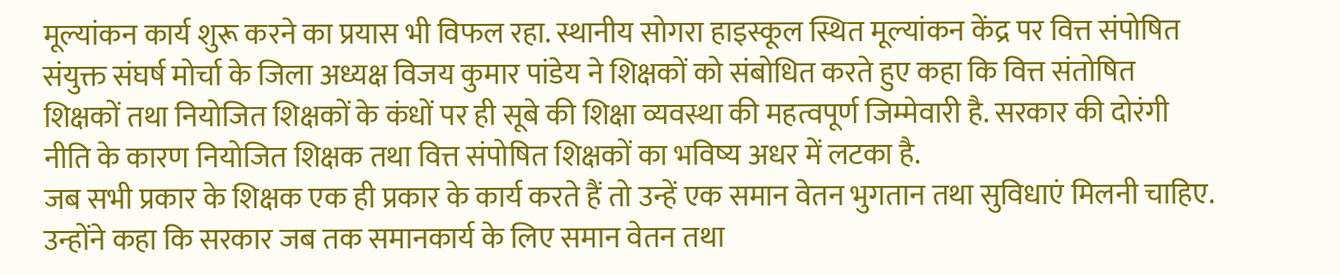मूल्यांकन कार्य शुरू करने का प्रयास भी विफल रहा. स्थानीय सोगरा हाइस्कूल स्थित मूल्यांकन केंद्र पर वित्त संपोषित संयुक्त संघर्ष मोर्चा के जिला अध्यक्ष विजय कुमार पांडेय ने शिक्षकों को संबोधित करते हुए कहा कि वित्त संतोषित शिक्षकों तथा नियोजित शिक्षकों के कंधों पर ही सूबे की शिक्षा व्यवस्था की महत्वपूर्ण जिम्मेवारी है. सरकार की दोरंगी नीति के कारण नियोजित शिक्षक तथा वित्त संपोषित शिक्षकों का भविष्य अधर में लटका है.
जब सभी प्रकार के शिक्षक एक ही प्रकार के कार्य करते हैं तो उन्हें एक समान वेतन भुगतान तथा सुविधाएं मिलनी चाहिए. उन्होंने कहा कि सरकार जब तक समानकार्य के लिए समान वेतन तथा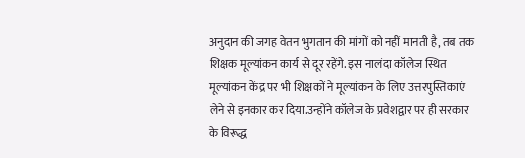अनुदान की जगह वेतन भुगतान की मांगों को नहीं मानती है, तब तक शिक्षक मूल्यांकन कार्य से दूर रहेंगे. इस नालंदा कॉलेज स्थित मूल्यांकन केंद्र पर भी शिक्षकों ने मूल्यांकन के लिए उत्तरपुस्तिकाएं लेने से इनकार कर दिया.उन्होंने कॉलेज के प्रवेशद्वार पर ही सरकार के विरूद्ध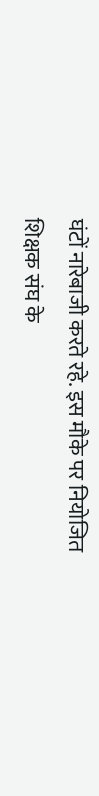घंटों नारेबाजी करते रहे. इस मौके पर नियोजित शिक्षक संघ के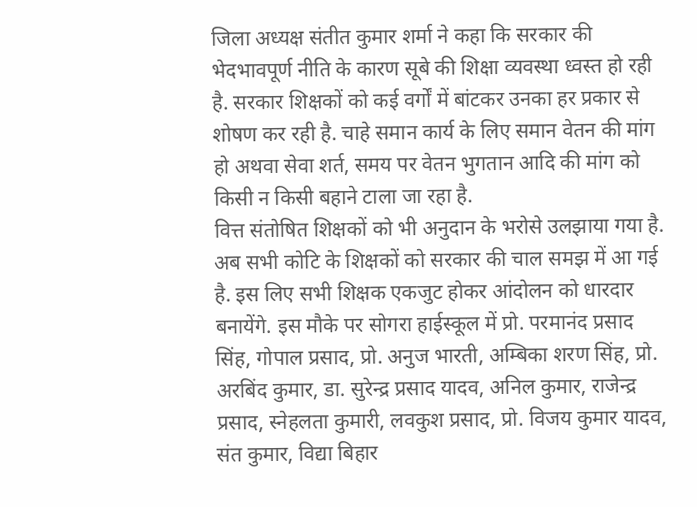जिला अध्यक्ष संतीत कुमार शर्मा ने कहा कि सरकार की भेदभावपूर्ण नीति के कारण सूबे की शिक्षा व्यवस्था ध्वस्त हो रही है. सरकार शिक्षकों को कई वर्गों में बांटकर उनका हर प्रकार से शोषण कर रही है. चाहे समान कार्य के लिए समान वेतन की मांग हो अथवा सेवा शर्त, समय पर वेतन भुगतान आदि की मांग को किसी न किसी बहाने टाला जा रहा है.
वित्त संतोषित शिक्षकों को भी अनुदान के भरोसे उलझाया गया है. अब सभी कोटि के शिक्षकों को सरकार की चाल समझ में आ गई है. इस लिए सभी शिक्षक एकजुट होकर आंदोलन को धारदार बनायेंगे. इस मौके पर सोगरा हाईस्कूल में प्रो. परमानंद प्रसाद सिंह, गोपाल प्रसाद, प्रो. अनुज भारती, अम्बिका शरण सिंह, प्रो. अरबिंद कुमार, डा. सुरेन्द्र प्रसाद यादव, अनिल कुमार, राजेन्द्र प्रसाद, स्नेहलता कुमारी, लवकुश प्रसाद, प्रो. विजय कुमार यादव, संत कुमार, विद्या बिहार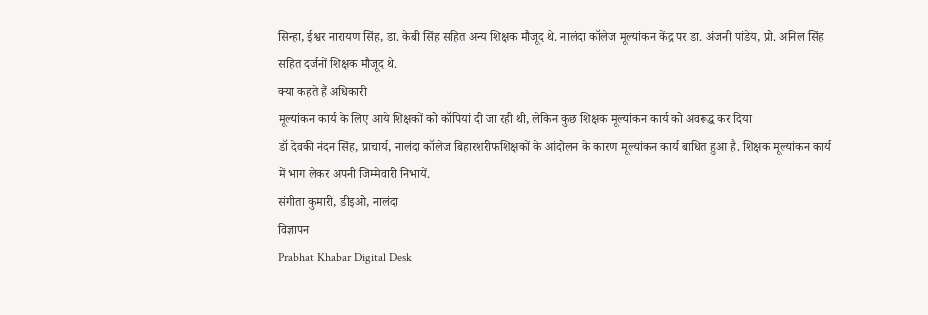सिन्हा, ईश्वर नारायण सिंह, डा. केबी सिंह सहित अन्य शिक्षक मौजूद थे. नालंदा कॉलेज मूल्यांकन केंद्र पर डा. अंजनी पांडेय, प्रो. अनिल सिंह सहित दर्जनों शिक्षक मौजूद थे.
क्या कहते हैं अधिकारी
मूल्यांकन कार्य के लिए आये शिक्षकों को कॉपियां दी जा रही थी, लेकिन कुछ शिक्षक मूल्यांकन कार्य को अवरूद्ध कर दिया
डॉ देवकी नंदन सिंह, प्राचार्य, नालंदा कॉलेज बिहारशरीफशिक्षकों के आंदोलन के कारण मूल्यांकन कार्य बाधित हुआ है. शिक्षक मूल्यांकन कार्य में भाग लेकर अपनी जिम्मेवारी निभायें.
संगीता कुमारी, डीइओ, नालंदा
विज्ञापन
Prabhat Khabar Digital Desk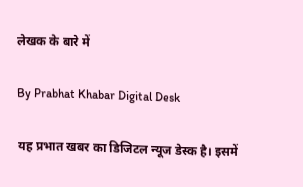लेखक के बारे में

By Prabhat Khabar Digital Desk

यह प्रभात खबर का डिजिटल न्यूज डेस्क है। इसमें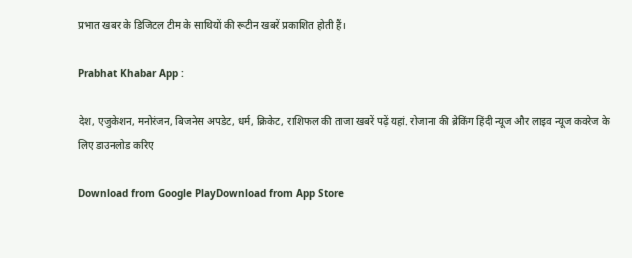प्रभात खबर के डिजिटल टीम के साथियों की रूटीन खबरें प्रकाशित होती हैं।

Prabhat Khabar App :

देश, एजुकेशन, मनोरंजन, बिजनेस अपडेट, धर्म, क्रिकेट, राशिफल की ताजा खबरें पढ़ें यहां. रोजाना की ब्रेकिंग हिंदी न्यूज और लाइव न्यूज कवरेज के लिए डाउनलोड करिए

Download from Google PlayDownload from App Store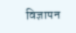विज्ञापन